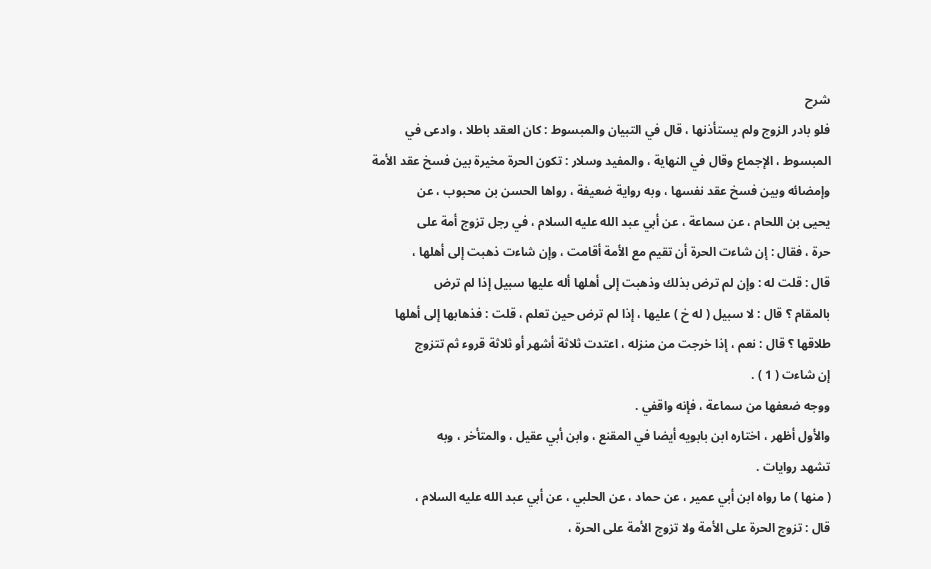شرح
فلو بادر الزوج ولم يستأذنها ، قال في التبيان والمبسوط : كان العقد باطلا ، وادعى في
المبسوط ، الإجماع وقال في النهاية ، والمفيد وسلار : تكون الحرة مخيرة بين فسخ عقد الأمة
وإمضائه وبين فسخ عقد نفسها ، وبه رواية ضعيفة ، رواها الحسن بن محبوب ، عن
يحيى بن اللحام ، عن سماعة ، عن أبي عبد الله عليه السلام ، في رجل تزوج أمة على
حرة ، فقال : إن شاءت الحرة أن تقيم مع الأمة أقامت ، وإن شاءت ذهبت إلى أهلها ،
قال : قلت له : وإن لم ترض بذلك وذهبت إلى أهلها أله عليها سبيل إذا لم ترض
بالمقام ؟ قال : لا سبيل ( له خ ) عليها ، إذا لم ترض حين تعلم ، قلت : فذهابها إلى أهلها
طلاقها ؟ قال : نعم ، إذا خرجت من منزله ، اعتدت ثلاثة أشهر أو ثلاثة قروء ثم تتزوج
إن شاءت ( 1 ) .
ووجه ضعفها من سماعة ، فإنه واقفي .
والأول أظهر ، اختاره ابن بابويه أيضا في المقنع ، وابن أبي عقيل ، والمتأخر ، وبه
تشهد روايات .
( منها ) ما رواه ابن أبي عمير ، عن حماد ، عن الحلبي ، عن أبي عبد الله عليه السلام ،
قال : تزوج الحرة على الأمة ولا تزوج الأمة على الحرة ،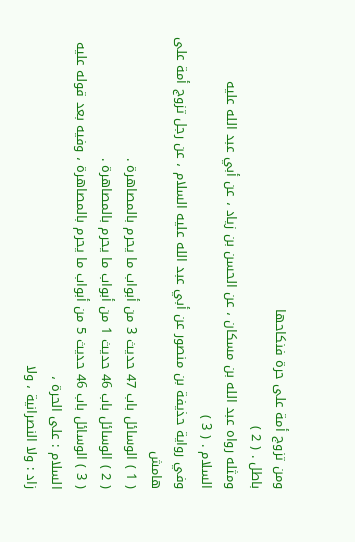ومن تزوج أمة على حرة فنكاحها
باطل . ( 2 )
ومثله رواه عبد الله بن مسكان ، عن الحسن بن زياد ، عن أبي عبد الله عليه
السلام . ( 3 )
وفي رواية حذيفة بن منصور عن أبي عبد الله عليه السلام ، عن رجل تزوج أمة على
هامش
( 1 ) الوسائل باب 47 حديث 3 من أبواب ما يحرم بالمصاهرة .
( 2 ) الوسائل باب 46 حديث 1 من أبواب ما يحرم بالمصاهرة .
( 3 ) الوسائل باب 46 حديث 5 من أبواب ما يحرم بالمصاهرة ، وفيه بعد قوله عليه السلام : على الحرة ،
زاد : ولا النصرانية ، ولا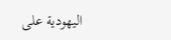اليهودية على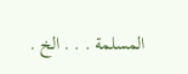المسلمة . . . الخ .